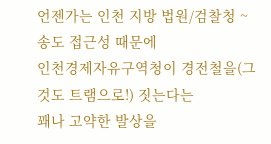언젠가는 인천 지방 법원/검찰청 ~ 송도 접근성 때문에
인천경제자유구역청이 경전철을(그것도 트램으로!) 짓는다는
꽤나 고약한 발상을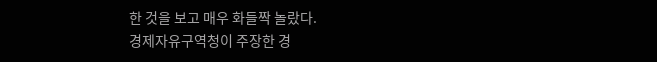한 것을 보고 매우 화들짝 놀랐다.
경제자유구역청이 주장한 경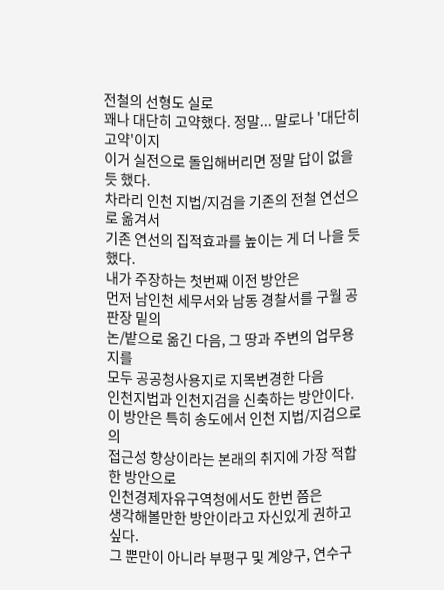전철의 선형도 실로
꽤나 대단히 고약했다. 정말... 말로나 '대단히 고약'이지
이거 실전으로 돌입해버리면 정말 답이 없을 듯 했다.
차라리 인천 지법/지검을 기존의 전철 연선으로 옮겨서
기존 연선의 집적효과를 높이는 게 더 나을 듯 했다.
내가 주장하는 첫번째 이전 방안은
먼저 남인천 세무서와 남동 경찰서를 구월 공판장 밑의
논/밭으로 옮긴 다음, 그 땅과 주변의 업무용지를
모두 공공청사용지로 지목변경한 다음
인천지법과 인천지검을 신축하는 방안이다.
이 방안은 특히 송도에서 인천 지법/지검으로의
접근성 향상이라는 본래의 취지에 가장 적합한 방안으로
인천경제자유구역청에서도 한번 쯤은
생각해볼만한 방안이라고 자신있게 권하고 싶다.
그 뿐만이 아니라 부평구 및 계양구, 연수구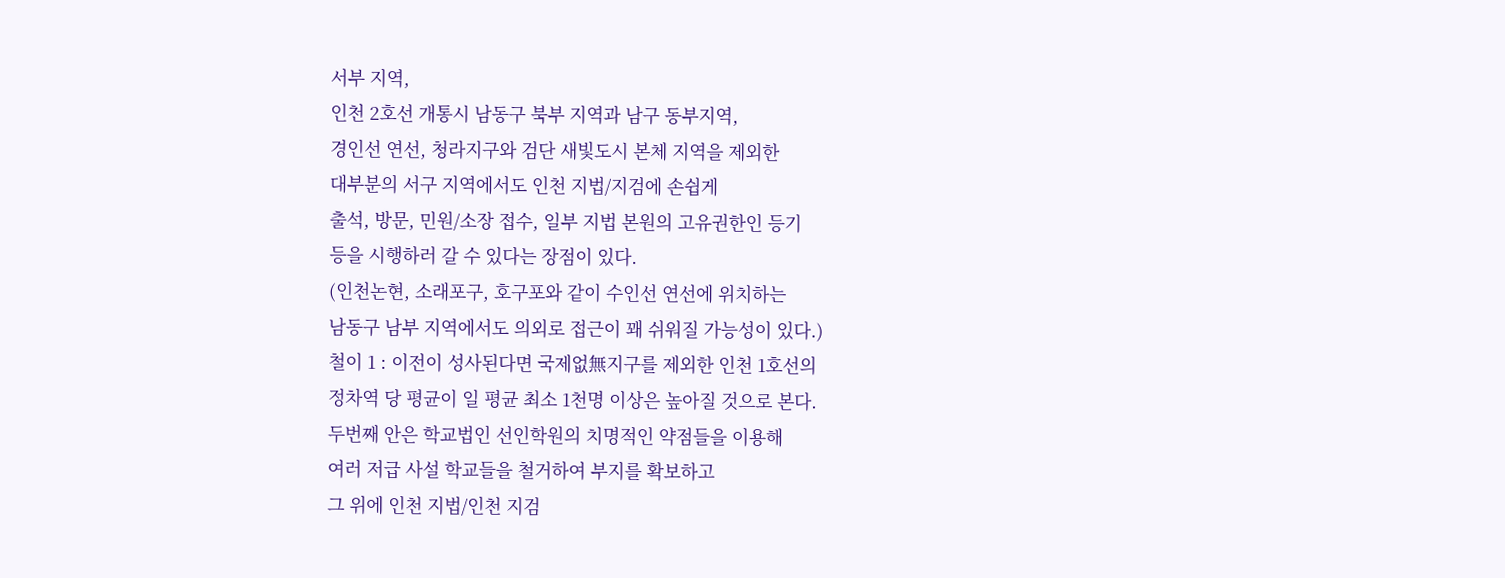서부 지역,
인천 2호선 개통시 남동구 북부 지역과 남구 동부지역,
경인선 연선, 청라지구와 검단 새빛도시 본체 지역을 제외한
대부분의 서구 지역에서도 인천 지법/지검에 손쉽게
출석, 방문, 민원/소장 접수, 일부 지법 본원의 고유권한인 등기
등을 시행하러 갈 수 있다는 장점이 있다.
(인천논현, 소래포구, 호구포와 같이 수인선 연선에 위치하는
남동구 남부 지역에서도 의외로 접근이 꽤 쉬워질 가능성이 있다.)
철이 1 : 이전이 성사된다면 국제없無지구를 제외한 인천 1호선의
정차역 당 평균이 일 평균 최소 1천명 이상은 높아질 것으로 본다.
두번째 안은 학교법인 선인학원의 치명적인 약점들을 이용해
여러 저급 사설 학교들을 철거하여 부지를 확보하고
그 위에 인천 지법/인천 지검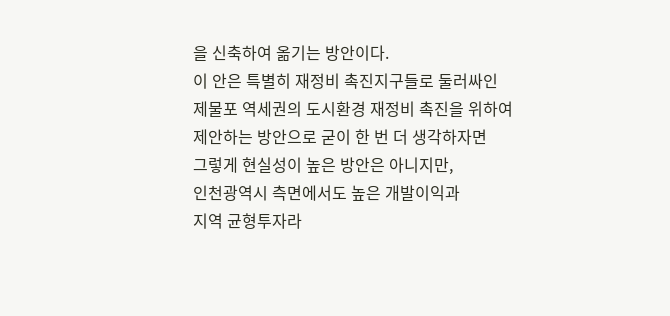을 신축하여 옮기는 방안이다.
이 안은 특별히 재정비 촉진지구들로 둘러싸인
제물포 역세권의 도시환경 재정비 촉진을 위하여
제안하는 방안으로 굳이 한 번 더 생각하자면
그렇게 현실성이 높은 방안은 아니지만,
인천광역시 측면에서도 높은 개발이익과
지역 균형투자라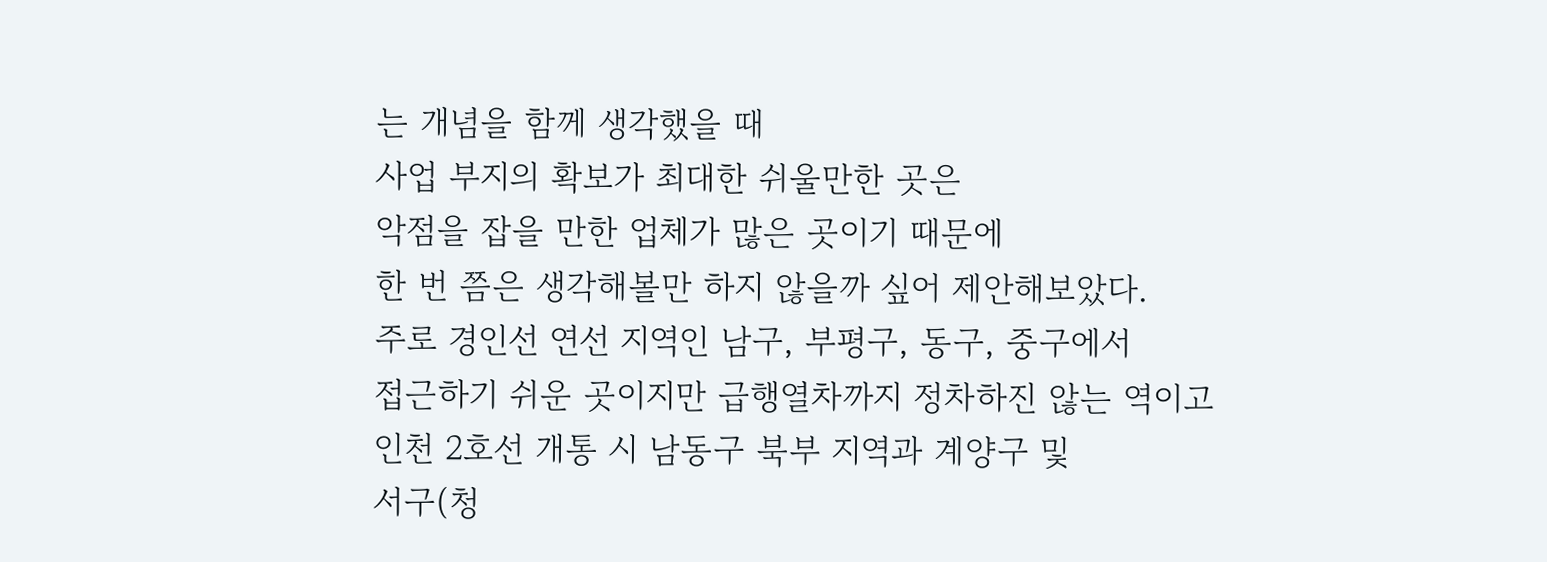는 개념을 함께 생각했을 때
사업 부지의 확보가 최대한 쉬울만한 곳은
악점을 잡을 만한 업체가 많은 곳이기 때문에
한 번 쯤은 생각해볼만 하지 않을까 싶어 제안해보았다.
주로 경인선 연선 지역인 남구, 부평구, 동구, 중구에서
접근하기 쉬운 곳이지만 급행열차까지 정차하진 않는 역이고
인천 2호선 개통 시 남동구 북부 지역과 계양구 및
서구(청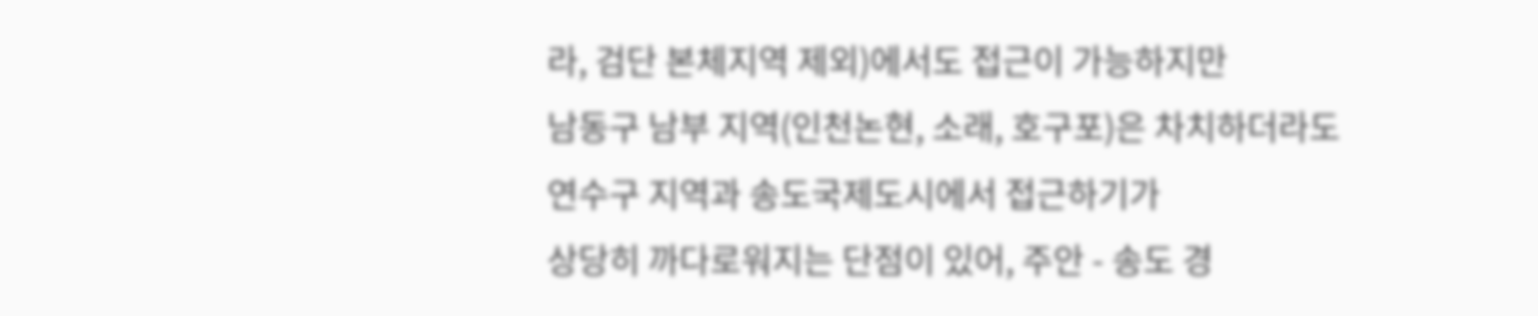라, 검단 본체지역 제외)에서도 접근이 가능하지만
남동구 남부 지역(인천논현, 소래, 호구포)은 차치하더라도
연수구 지역과 송도국제도시에서 접근하기가
상당히 까다로워지는 단점이 있어, 주안 - 송도 경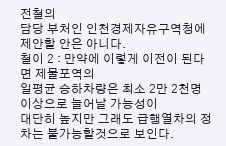전철의
담당 부처인 인천경제자유구역청에 제안할 안은 아니다.
철이 2 : 만약에 이렇게 이전이 된다면 제물포역의
일평균 승하차량은 최소 2만 2천명 이상으로 늘어날 가능성이
대단히 높지만 그래도 급행열차의 정차는 불가능할것으로 보인다.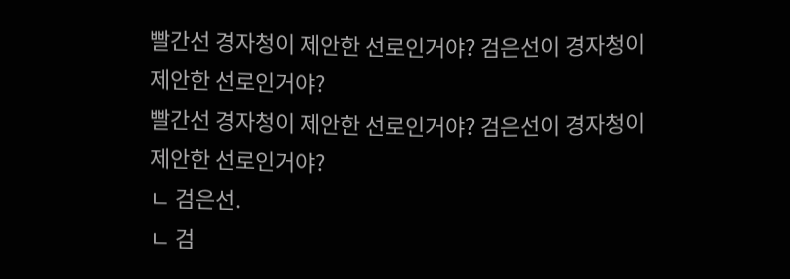빨간선 경자청이 제안한 선로인거야? 검은선이 경자청이 제안한 선로인거야?
빨간선 경자청이 제안한 선로인거야? 검은선이 경자청이 제안한 선로인거야?
ㄴ 검은선.
ㄴ 검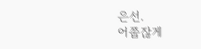은선.
어쭙잖게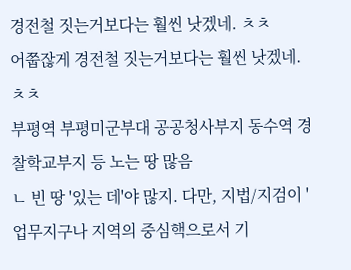경전철 짓는거보다는 훨씬 낫겠네. ㅊㅊ
어쭙잖게 경전철 짓는거보다는 훨씬 낫겠네. ㅊㅊ
부평역 부평미군부대 공공청사부지 동수역 경찰학교부지 등 노는 땅 많음
ㄴ 빈 땅 '있는 데'야 많지. 다만, 지법/지검이 '업무지구나 지역의 중심핵으로서 기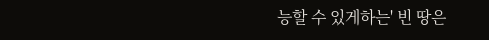능할 수 있게하는' 빈 땅은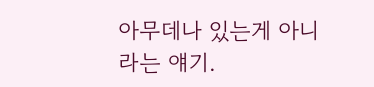아무데나 있는게 아니라는 얘기.